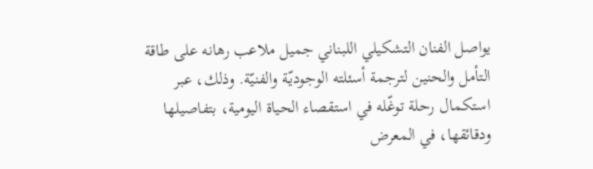يواصل الفنان التشكيلي اللبناني جميل ملاعب رهانه على طاقة التأمل والحنين لترجمة أسئلته الوجوديّة والفنيّة. وذلك، عبر استكمال رحلة توغّله في استقصاء الحياة اليومية، بتفاصيلها ودقائقها، في المعرض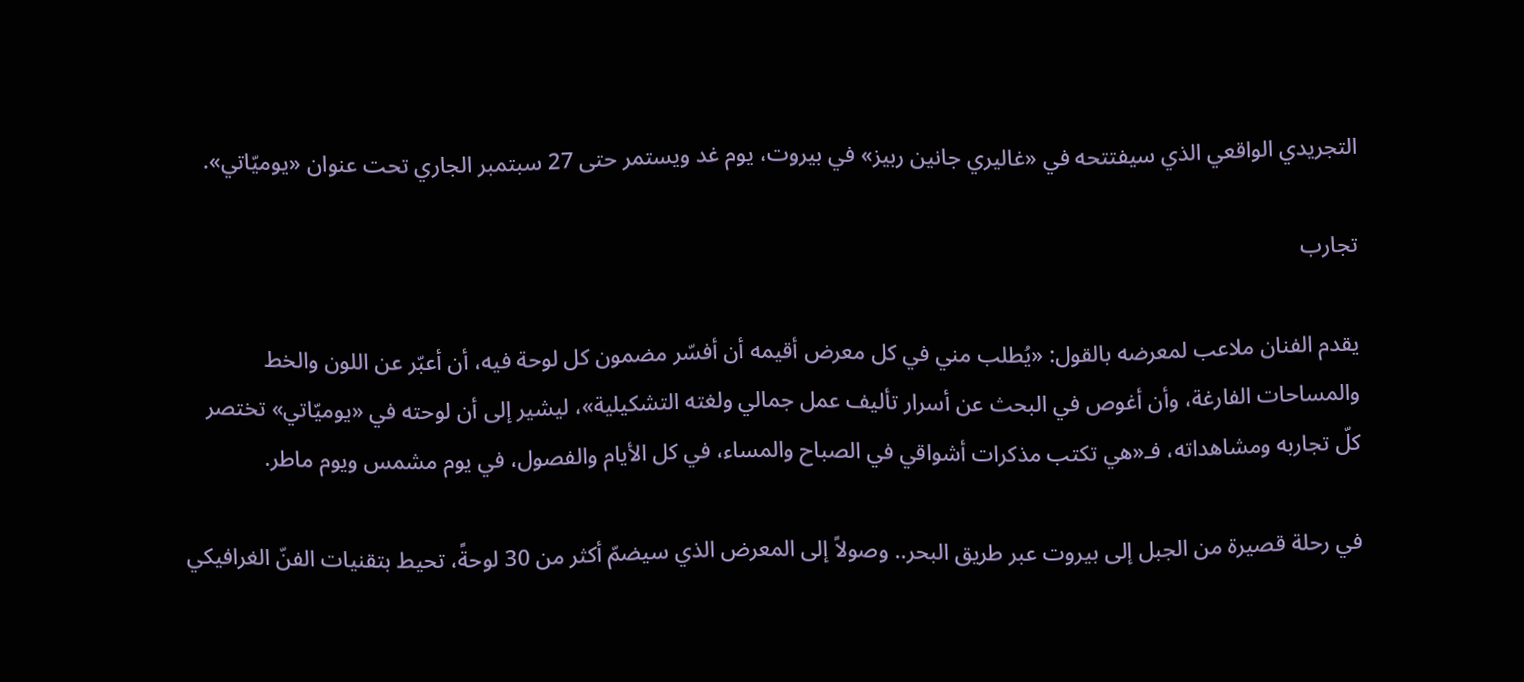التجريدي الواقعي الذي سيفتتحه في «غاليري جانين ربيز» في بيروت، يوم غد ويستمر حتى 27 سبتمبر الجاري تحت عنوان «يوميّاتي».

تجارب

يقدم الفنان ملاعب لمعرضه بالقول: «يُطلب مني في كل معرض أقيمه أن أفسّر مضمون كل لوحة فيه، أن أعبّر عن اللون والخط والمساحات الفارغة، وأن أغوص في البحث عن أسرار تأليف عمل جمالي ولغته التشكيلية»، ليشير إلى أن لوحته في «يوميّاتي» تختصر كلّ تجاربه ومشاهداته، فـ«هي تكتب مذكرات أشواقي في الصباح والمساء، في كل الأيام والفصول، في يوم مشمس ويوم ماطر.

في رحلة قصيرة من الجبل إلى بيروت عبر طريق البحر.. وصولاً إلى المعرض الذي سيضمّ أكثر من 30 لوحةً، تحيط بتقنيات الفنّ الغرافيكي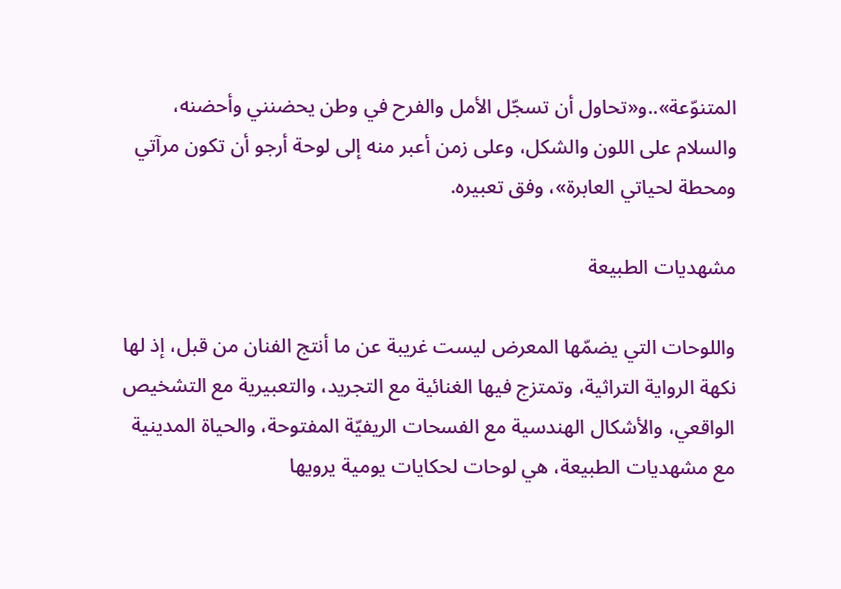المتنوّعة»..و«تحاول أن تسجّل الأمل والفرح في وطن يحضنني وأحضنه، والسلام على اللون والشكل، وعلى زمن أعبر منه إلى لوحة أرجو أن تكون مرآتي ومحطة لحياتي العابرة»، وفق تعبيره.

مشهديات الطبيعة

واللوحات التي يضمّها المعرض ليست غريبة عن ما أنتج الفنان من قبل، إذ لها نكهة الرواية التراثية، وتمتزج فيها الغنائية مع التجريد، والتعبيرية مع التشخيص الواقعي، والأشكال الهندسية مع الفسحات الريفيّة المفتوحة، والحياة المدينية مع مشهديات الطبيعة، هي لوحات لحكايات يومية يرويها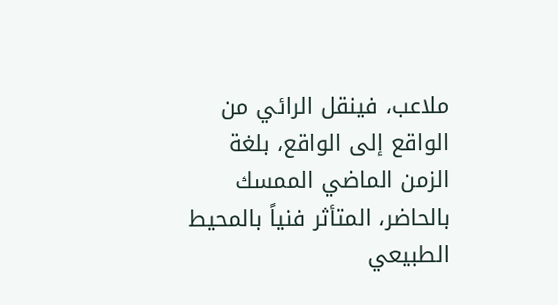ملاعب، فينقل الرائي من الواقع إلى الواقع، بلغة الزمن الماضي الممسك بالحاضر، المتأثر فنياً بالمحيط الطبيعي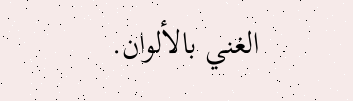الغني بالألوان.